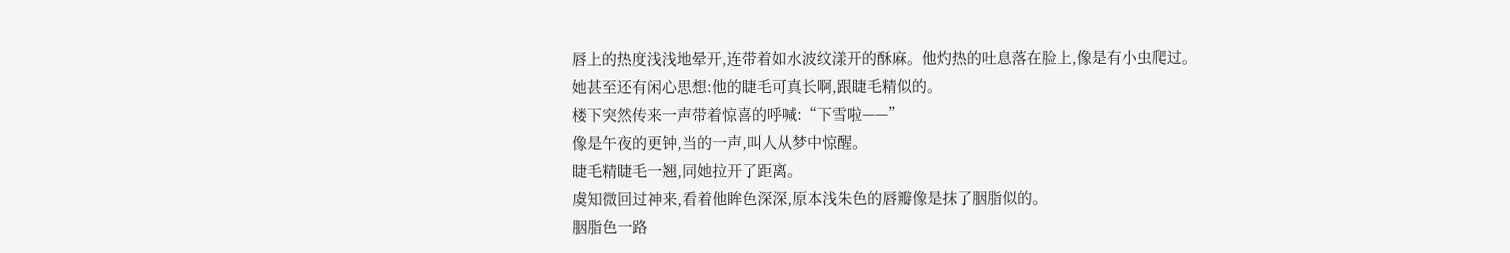唇上的热度浅浅地晕开,连带着如水波纹漾开的酥麻。他灼热的吐息落在脸上,像是有小虫爬过。
她甚至还有闲心思想:他的睫毛可真长啊,跟睫毛精似的。
楼下突然传来一声带着惊喜的呼喊:“下雪啦——”
像是午夜的更钟,当的一声,叫人从梦中惊醒。
睫毛精睫毛一翘,同她拉开了距离。
虞知微回过神来,看着他眸色深深,原本浅朱色的唇瓣像是抹了胭脂似的。
胭脂色一路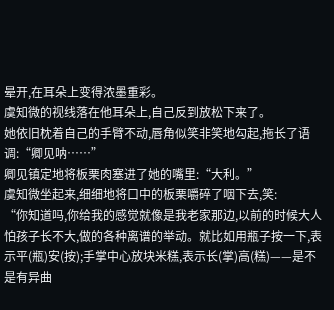晕开,在耳朵上变得浓墨重彩。
虞知微的视线落在他耳朵上,自己反到放松下来了。
她依旧枕着自己的手臂不动,唇角似笑非笑地勾起,拖长了语调:“卿见呐……”
卿见镇定地将板栗肉塞进了她的嘴里:“大利。”
虞知微坐起来,细细地将口中的板栗嚼碎了咽下去,笑:
“你知道吗,你给我的感觉就像是我老家那边,以前的时候大人怕孩子长不大,做的各种离谱的举动。就比如用瓶子按一下,表示平(瓶)安(按);手掌中心放块米糕,表示长(掌)高(糕)——是不是有异曲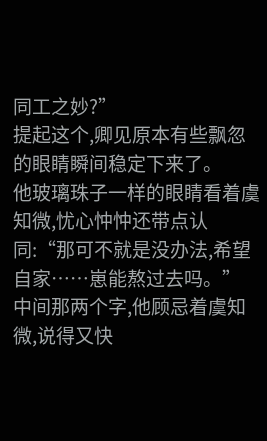同工之妙?”
提起这个,卿见原本有些飘忽的眼睛瞬间稳定下来了。
他玻璃珠子一样的眼睛看着虞知微,忧心忡忡还带点认同:“那可不就是没办法,希望自家……崽能熬过去吗。”
中间那两个字,他顾忌着虞知微,说得又快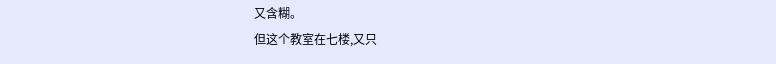又含糊。
但这个教室在七楼,又只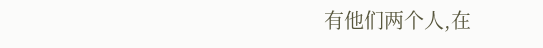有他们两个人,在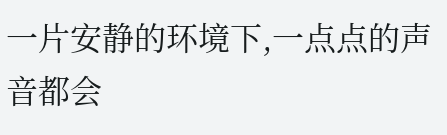一片安静的环境下,一点点的声音都会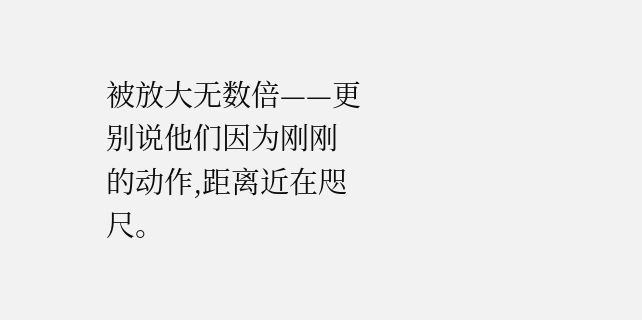被放大无数倍——更别说他们因为刚刚的动作,距离近在咫尺。